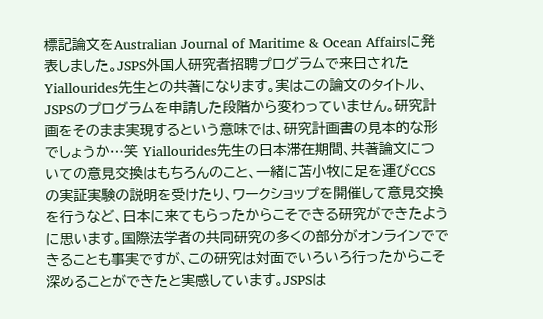標記論文をAustralian Journal of Maritime & Ocean Affairsに発表しました。JSPS外国人研究者招聘プログラムで来日されたYiallourides先生との共著になります。実はこの論文のタイトル、JSPSのプログラムを申請した段階から変わっていません。研究計画をそのまま実現するという意味では、研究計画書の見本的な形でしょうか…笑 Yiallourides先生の日本滞在期間、共著論文についての意見交換はもちろんのこと、一緒に苫小牧に足を運びCCSの実証実験の説明を受けたり、ワークショップを開催して意見交換を行うなど、日本に来てもらったからこそできる研究ができたように思います。国際法学者の共同研究の多くの部分がオンラインでできることも事実ですが、この研究は対面でいろいろ行ったからこそ深めることができたと実感しています。JSPSは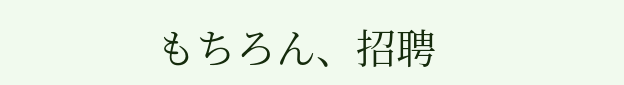もちろん、招聘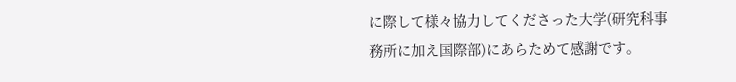に際して様々協力してくださった大学(研究科事務所に加え国際部)にあらためて感謝です。